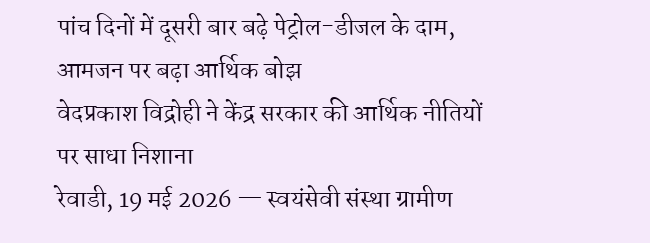पांच दिनों में दूसरी बार बढ़े पेट्रोल-डीजल के दाम, आमजन पर बढ़ा आर्थिक बोझ
वेदप्रकाश विद्रोही ने केंद्र सरकार की आर्थिक नीतियों पर साधा निशाना
रेवाडी, 19 मई 2026 — स्वयंसेवी संस्था ग्रामीण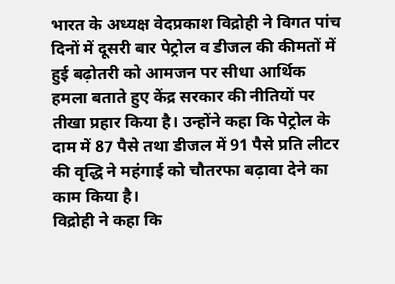भारत के अध्यक्ष वेदप्रकाश विद्रोही ने विगत पांच दिनों में दूसरी बार पेट्रोल व डीजल की कीमतों में हुई बढ़ोतरी को आमजन पर सीधा आर्थिक हमला बताते हुए केंद्र सरकार की नीतियों पर तीखा प्रहार किया है। उन्होंने कहा कि पेट्रोल के दाम में 87 पैसे तथा डीजल में 91 पैसे प्रति लीटर की वृद्धि ने महंगाई को चौतरफा बढ़ावा देने का काम किया है।
विद्रोही ने कहा कि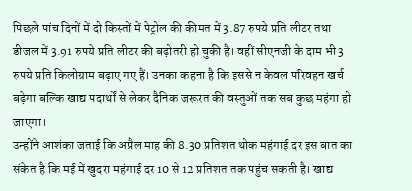पिछले पांच दिनों में दो किस्तों में पेट्रोल की कीमत में 3.87 रुपये प्रति लीटर तथा डीजल में 3.91 रुपये प्रति लीटर की बढ़ोतरी हो चुकी है। वहीं सीएनजी के दाम भी 3 रुपये प्रति किलोग्राम बढ़ाए गए हैं। उनका कहना है कि इससे न केवल परिवहन खर्च बढ़ेगा बल्कि खाद्य पदार्थों से लेकर दैनिक जरूरत की वस्तुओं तक सब कुछ महंगा हो जाएगा।
उन्होंने आशंका जताई कि अप्रैल माह की 8.30 प्रतिशत थोक महंगाई दर इस बात का संकेत है कि मई में खुदरा महंगाई दर 10 से 12 प्रतिशत तक पहुंच सकती है। खाद्य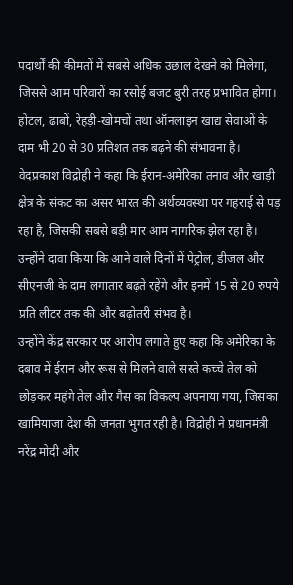पदार्थों की कीमतों में सबसे अधिक उछाल देखने को मिलेगा, जिससे आम परिवारों का रसोई बजट बुरी तरह प्रभावित होगा। होटल, ढाबों, रेहड़ी-खोमचों तथा ऑनलाइन खाद्य सेवाओं के दाम भी 20 से 30 प्रतिशत तक बढ़ने की संभावना है।
वेदप्रकाश विद्रोही ने कहा कि ईरान-अमेरिका तनाव और खाड़ी क्षेत्र के संकट का असर भारत की अर्थव्यवस्था पर गहराई से पड़ रहा है, जिसकी सबसे बड़ी मार आम नागरिक झेल रहा है। उन्होंने दावा किया कि आने वाले दिनों में पेट्रोल, डीजल और सीएनजी के दाम लगातार बढ़ते रहेंगे और इनमें 15 से 20 रुपये प्रति लीटर तक की और बढ़ोतरी संभव है।
उन्होंने केंद्र सरकार पर आरोप लगाते हुए कहा कि अमेरिका के दबाव में ईरान और रूस से मिलने वाले सस्ते कच्चे तेल को छोड़कर महंगे तेल और गैस का विकल्प अपनाया गया, जिसका खामियाजा देश की जनता भुगत रही है। विद्रोही ने प्रधानमंत्री नरेंद्र मोदी और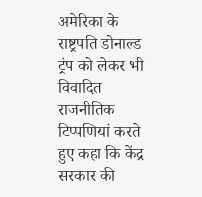अमेरिका के राष्ट्रपति डोनाल्ड ट्रंप को लेकर भी विवादित राजनीतिक टिप्पणियां करते हुए कहा कि केंद्र सरकार की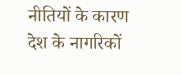नीतियों के कारण देश के नागरिकों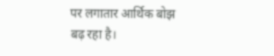पर लगातार आर्थिक बोझ बढ़ रहा है।